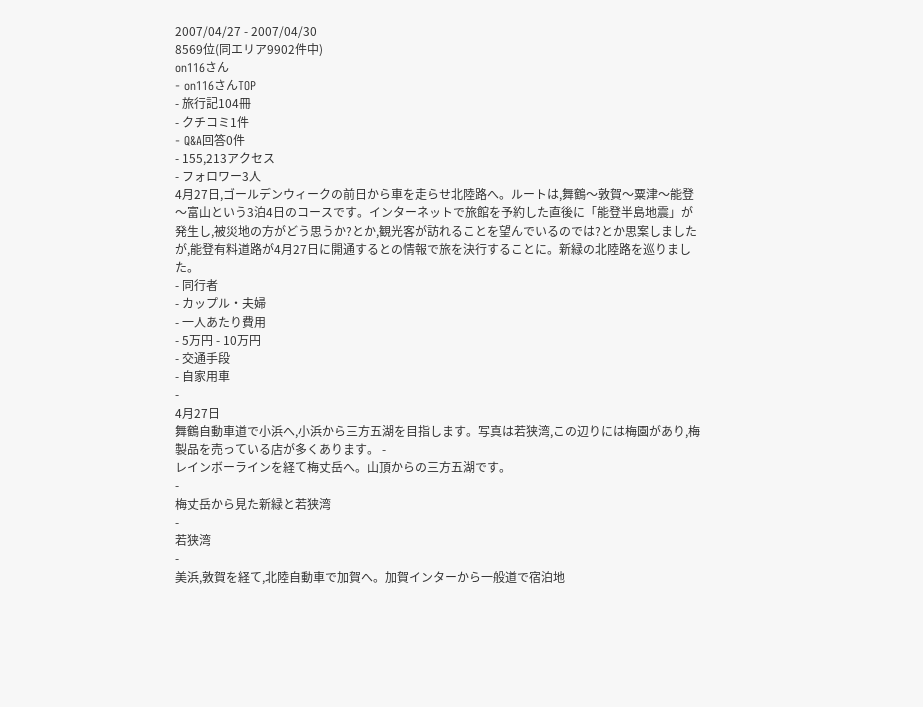2007/04/27 - 2007/04/30
8569位(同エリア9902件中)
on116さん
- on116さんTOP
- 旅行記104冊
- クチコミ1件
- Q&A回答0件
- 155,213アクセス
- フォロワー3人
4月27日,ゴールデンウィークの前日から車を走らせ北陸路へ。ルートは,舞鶴〜敦賀〜粟津〜能登〜富山という3泊4日のコースです。インターネットで旅館を予約した直後に「能登半島地震」が発生し,被災地の方がどう思うか?とか,観光客が訪れることを望んでいるのでは?とか思案しましたが,能登有料道路が4月27日に開通するとの情報で旅を決行することに。新緑の北陸路を巡りました。
- 同行者
- カップル・夫婦
- 一人あたり費用
- 5万円 - 10万円
- 交通手段
- 自家用車
-
4月27日
舞鶴自動車道で小浜へ,小浜から三方五湖を目指します。写真は若狭湾,この辺りには梅園があり,梅製品を売っている店が多くあります。 -
レインボーラインを経て梅丈岳へ。山頂からの三方五湖です。
-
梅丈岳から見た新緑と若狭湾
-
若狭湾
-
美浜,敦賀を経て,北陸自動車で加賀へ。加賀インターから一般道で宿泊地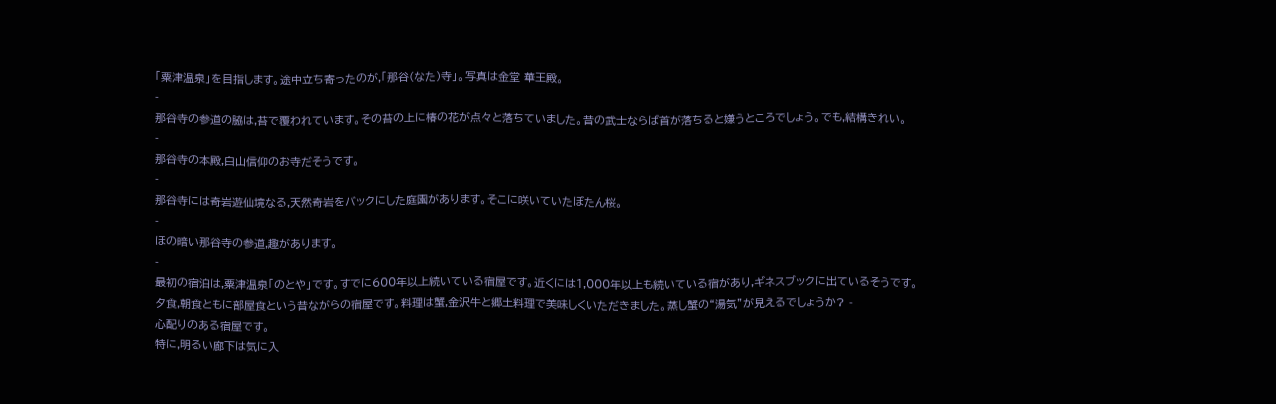「粟津温泉」を目指します。途中立ち寄ったのが,「那谷(なた)寺」。写真は金堂 華王殿。
-
那谷寺の参道の脇は,苔で覆われています。その苔の上に椿の花が点々と落ちていました。昔の武士ならば首が落ちると嫌うところでしょう。でも,結構きれい。
-
那谷寺の本殿,白山信仰のお寺だそうです。
-
那谷寺には奇岩遊仙境なる,天然奇岩をバックにした庭園があります。そこに咲いていたぼたん桜。
-
ほの暗い那谷寺の参道,趣があります。
-
最初の宿泊は,粟津温泉「のとや」です。すでに600年以上続いている宿屋です。近くには1,000年以上も続いている宿があり,ギネスブックに出ているそうです。
夕食,朝食ともに部屋食という昔ながらの宿屋です。料理は蟹,金沢牛と郷土料理で美味しくいただきました。蒸し蟹の“湯気”が見えるでしょうか? -
心配りのある宿屋です。
特に,明るい廊下は気に入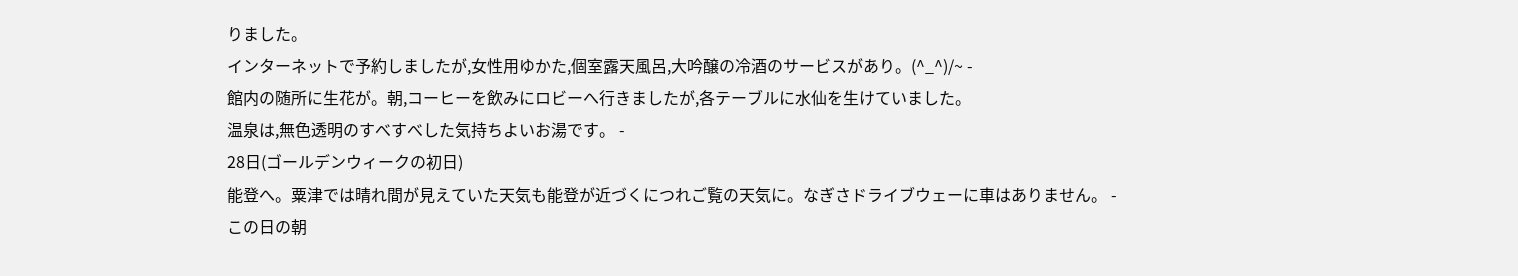りました。
インターネットで予約しましたが,女性用ゆかた,個室露天風呂,大吟醸の冷酒のサービスがあり。(^_^)/~ -
館内の随所に生花が。朝,コーヒーを飲みにロビーへ行きましたが,各テーブルに水仙を生けていました。
温泉は,無色透明のすべすべした気持ちよいお湯です。 -
28日(ゴールデンウィークの初日)
能登へ。粟津では晴れ間が見えていた天気も能登が近づくにつれご覧の天気に。なぎさドライブウェーに車はありません。 -
この日の朝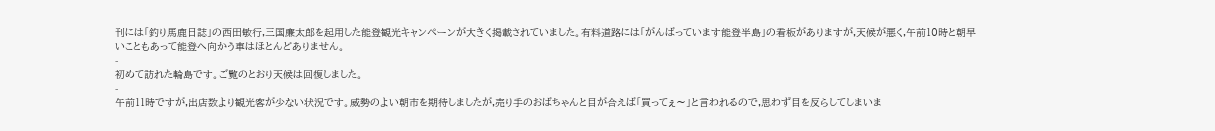刊には「釣り馬鹿日誌」の西田敏行,三国廉太郎を起用した能登観光キャンペーンが大きく掲載されていました。有料道路には「がんばっています能登半島」の看板がありますが,天候が悪く,午前10時と朝早いこともあって能登へ向かう車はほとんどありません。
-
初めて訪れた輪島です。ご覧のとおり天候は回復しました。
-
午前11時ですが,出店数より観光客が少ない状況です。威勢のよい朝市を期待しましたが,売り手のおばちゃんと目が合えば「買ってぇ〜」と言われるので,思わず目を反らしてしまいま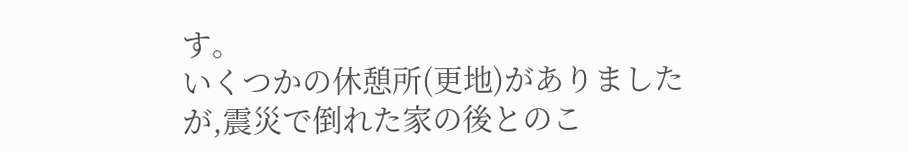す。
いくつかの休憩所(更地)がありましたが,震災で倒れた家の後とのこ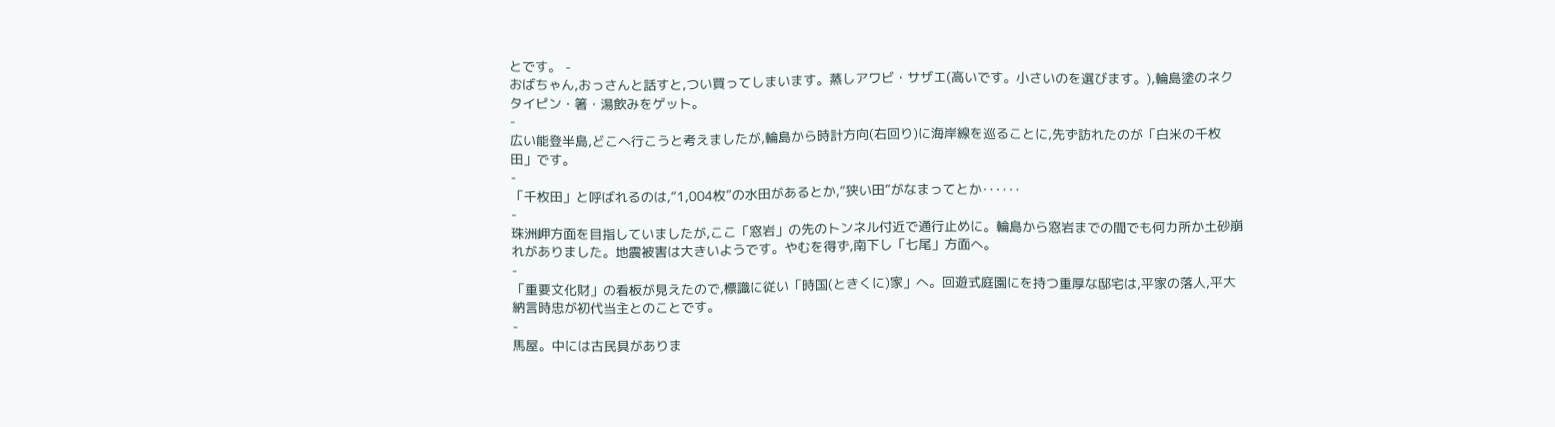とです。 -
おばちゃん,おっさんと話すと,つい買ってしまいます。蒸しアワビ・サザエ(高いです。小さいのを選びます。),輪島塗のネクタイピン・箸・湯飲みをゲット。
-
広い能登半島,どこへ行こうと考えましたが,輪島から時計方向(右回り)に海岸線を巡ることに,先ず訪れたのが「白米の千枚田」です。
-
「千枚田」と呼ばれるのは,“1,004枚”の水田があるとか,“狭い田”がなまってとか‥‥‥
-
珠洲岬方面を目指していましたが,ここ「窓岩」の先のトンネル付近で通行止めに。輪島から窓岩までの間でも何カ所か土砂崩れがありました。地震被害は大きいようです。やむを得ず,南下し「七尾」方面へ。
-
「重要文化財」の看板が見えたので,標識に従い「時国(ときくに)家」へ。回遊式庭園にを持つ重厚な邸宅は,平家の落人,平大納言時忠が初代当主とのことです。
-
馬屋。中には古民具がありま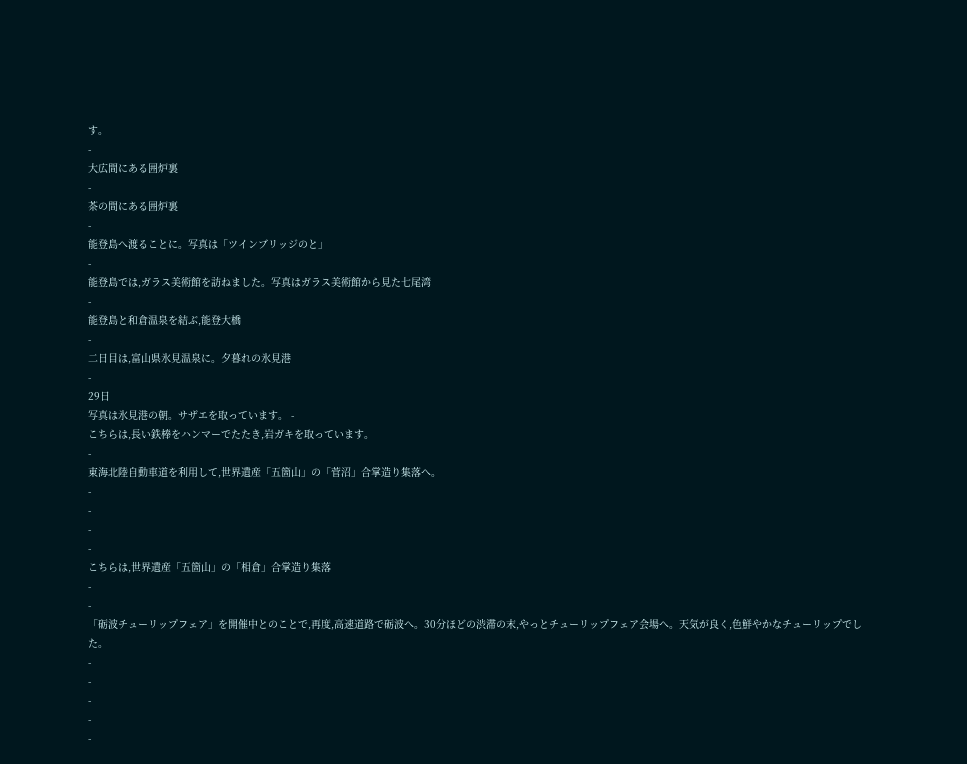す。
-
大広間にある囲炉裏
-
茶の間にある囲炉裏
-
能登島へ渡ることに。写真は「ツインブリッジのと」
-
能登島では,ガラス美術館を訪ねました。写真はガラス美術館から見た七尾湾
-
能登島と和倉温泉を結ぶ,能登大橋
-
二日目は,富山県氷見温泉に。夕暮れの氷見港
-
29日
写真は氷見港の朝。サザエを取っています。 -
こちらは,長い鉄棒をハンマーでたたき,岩ガキを取っています。
-
東海北陸自動車道を利用して,世界遺産「五箇山」の「菅沼」合掌造り集落へ。
-
-
-
-
こちらは,世界遺産「五箇山」の「相倉」合掌造り集落
-
-
「砺波チューリップフェア」を開催中とのことで,再度,高速道路で砺波へ。30分ほどの渋滞の末,やっとチューリップフェア会場へ。天気が良く,色鮮やかなチューリップでした。
-
-
-
-
-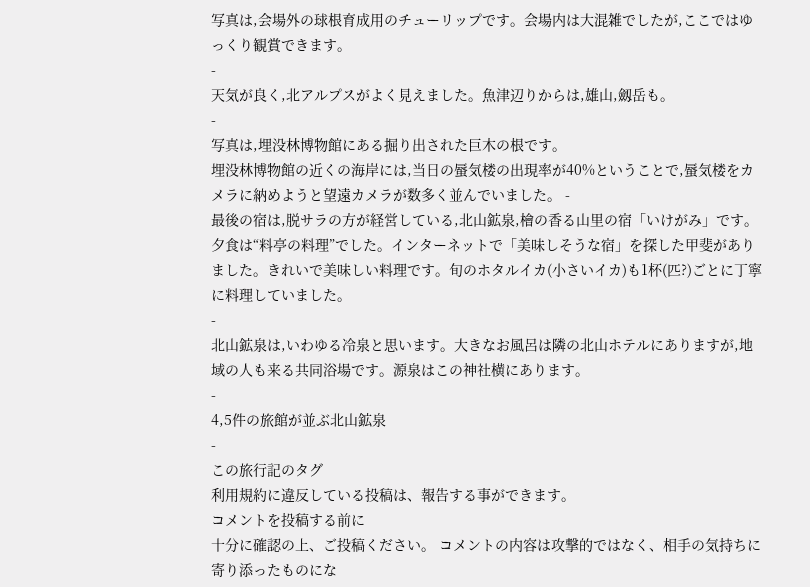写真は,会場外の球根育成用のチューリップです。会場内は大混雑でしたが,ここではゆっくり観賞できます。
-
天気が良く,北アルプスがよく見えました。魚津辺りからは,雄山,劔岳も。
-
写真は,埋没林博物館にある掘り出された巨木の根です。
埋没林博物館の近くの海岸には,当日の蜃気楼の出現率が40%ということで,蜃気楼をカメラに納めようと望遠カメラが数多く並んでいました。 -
最後の宿は,脱サラの方が経営している,北山鉱泉,檜の香る山里の宿「いけがみ」です。夕食は“料亭の料理”でした。インターネットで「美味しそうな宿」を探した甲斐がありました。きれいで美味しい料理です。旬のホタルイカ(小さいイカ)も1杯(匹?)ごとに丁寧に料理していました。
-
北山鉱泉は,いわゆる冷泉と思います。大きなお風呂は隣の北山ホテルにありますが,地域の人も来る共同浴場です。源泉はこの神社横にあります。
-
4,5件の旅館が並ぶ北山鉱泉
-
この旅行記のタグ
利用規約に違反している投稿は、報告する事ができます。
コメントを投稿する前に
十分に確認の上、ご投稿ください。 コメントの内容は攻撃的ではなく、相手の気持ちに寄り添ったものにな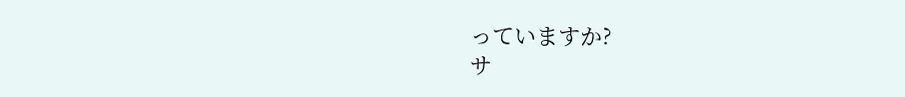っていますか?
サ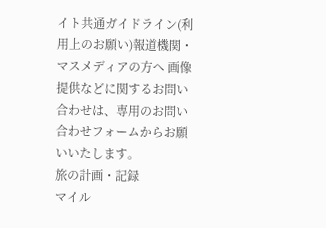イト共通ガイドライン(利用上のお願い)報道機関・マスメディアの方へ 画像提供などに関するお問い合わせは、専用のお問い合わせフォームからお願いいたします。
旅の計画・記録
マイル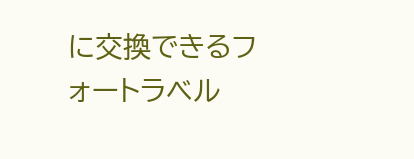に交換できるフォートラベル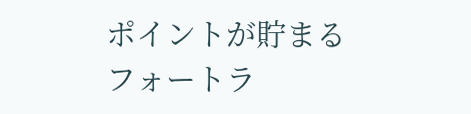ポイントが貯まる
フォートラ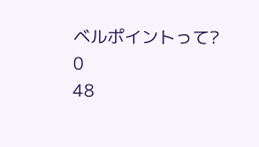ベルポイントって?
0
48